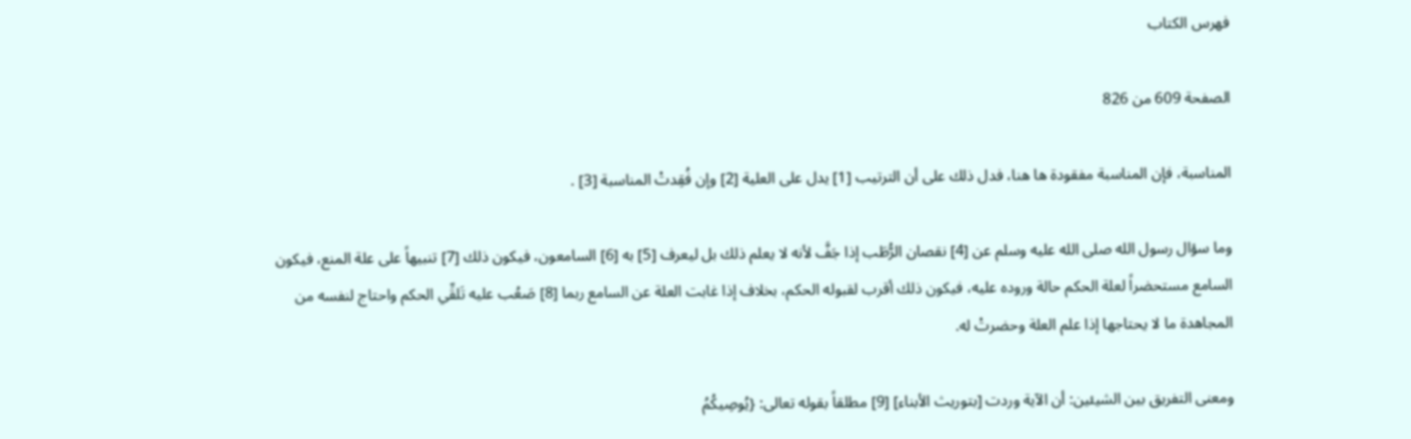فهرس الكتاب

الصفحة 609 من 826

المناسبة، فإن المناسبة مفقودة ها هنا، فدل ذلك على أن الترتيب [1] يدل على العلية [2] وإن فُقِدتْ المناسبة [3] .

وما سؤال رسول الله صلى الله عليه وسلم عن [4] نقصان الرُّطَب إذا جَفَّ لأنه لا يعلم ذلك بل ليعرف [5] به [6] السامعون، فيكون ذلك [7] تنبيهاً على علة المنع، فيكون السامع مستحضراً لعلة الحكم حالة وروده عليه، فيكون ذلك أقرب لقبوله الحكم، بخلاف إذا غابت العلة عن السامع ربما [8] صَعُب عليه تَلقِّي الحكم واحتاج لنفسه من المجاهدة ما لا يحتاجها إذا علم العلة وحضرتْ له.

ومعنى التفريق بين الشيئين: أن الآية وردت [بتوريث الأبناء] [9] مطلقاً بقوله تعالى: {يُوصِيكُمُ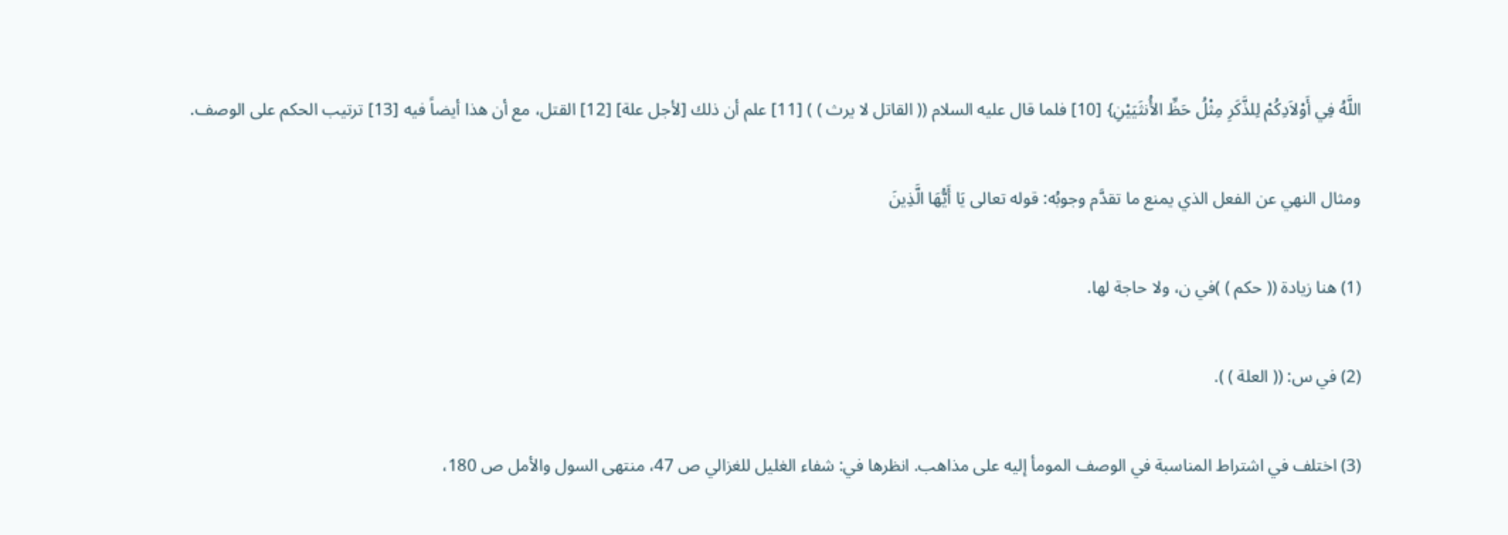اللَّهُ فِي أَوْلاَدِكُمْ لِلذَّكَرِ مِثْلُ حَظِّ الأُنثَيَيْنِ} [10] فلما قال عليه السلام (( القاتل لا يرث ) ) [11] علم أن ذلك [لأجل علة] [12] القتل، مع أن هذا أيضاً فيه [13] ترتيب الحكم على الوصف.

ومثال النهي عن الفعل الذي يمنع ما تقدَّم وجوبُه: قوله تعالى يَا أَيُّهَا الَّذِينَ

(1) هنا زيادة (( حكم ) )في ن، ولا حاجة لها.

(2) في س: (( العلة ) ).

(3) اختلف في اشتراط المناسبة في الوصف المومأ إليه على مذاهب. انظرها في: شفاء الغليل للغزالي ص 47، منتهى السول والأمل ص 180،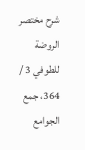شرح مختصر الروضة للطوفي 3 / 364، جمع الجوامع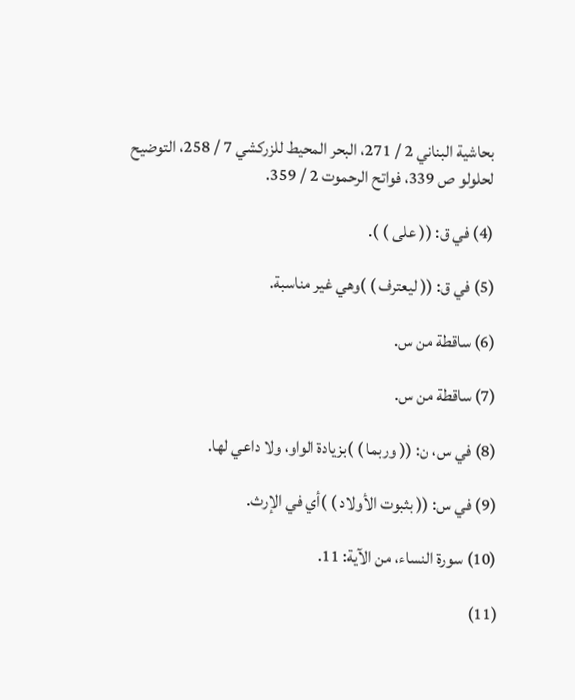بحاشية البناني 2 / 271، البحر المحيط للزركشي 7 / 258، التوضيح لحلولو ص 339، فواتح الرحموت 2 / 359.

(4) في ق: (( على ) ).

(5) في ق: (( ليعترف ) )وهي غير مناسبة.

(6) ساقطة من س.

(7) ساقطة من س.

(8) في س، ن: (( وربما ) )بزيادة الواو، ولا داعي لها.

(9) في س: (( بثبوت الأولاد ) )أي في الإرث.

(10) سورة النساء، من الآية: 11.

(11)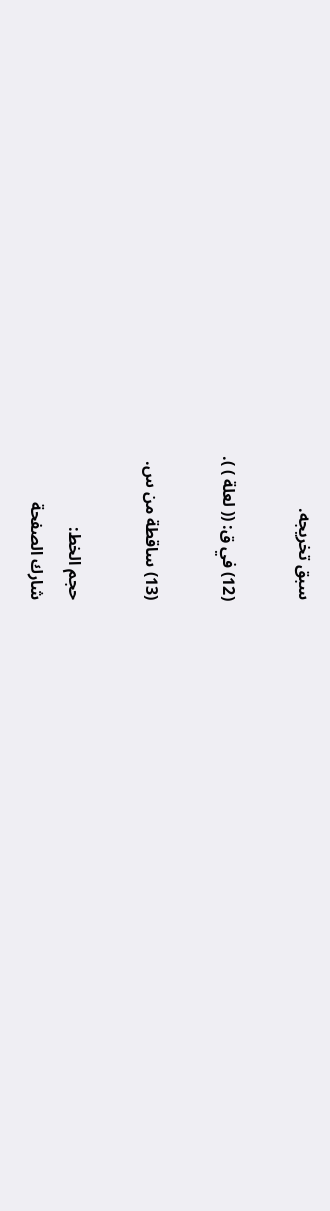سبق تخريجه.

(12) في ق: (( لعلة ) ).

(13) ساقطة من س.

حجم الخط:
شارك الصفحة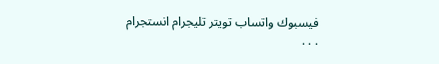فيسبوك واتساب تويتر تليجرام انستجرام
. . .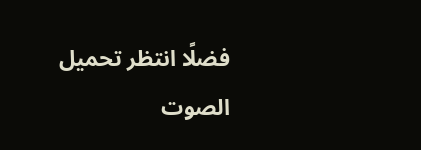فضلًا انتظر تحميل الصوت